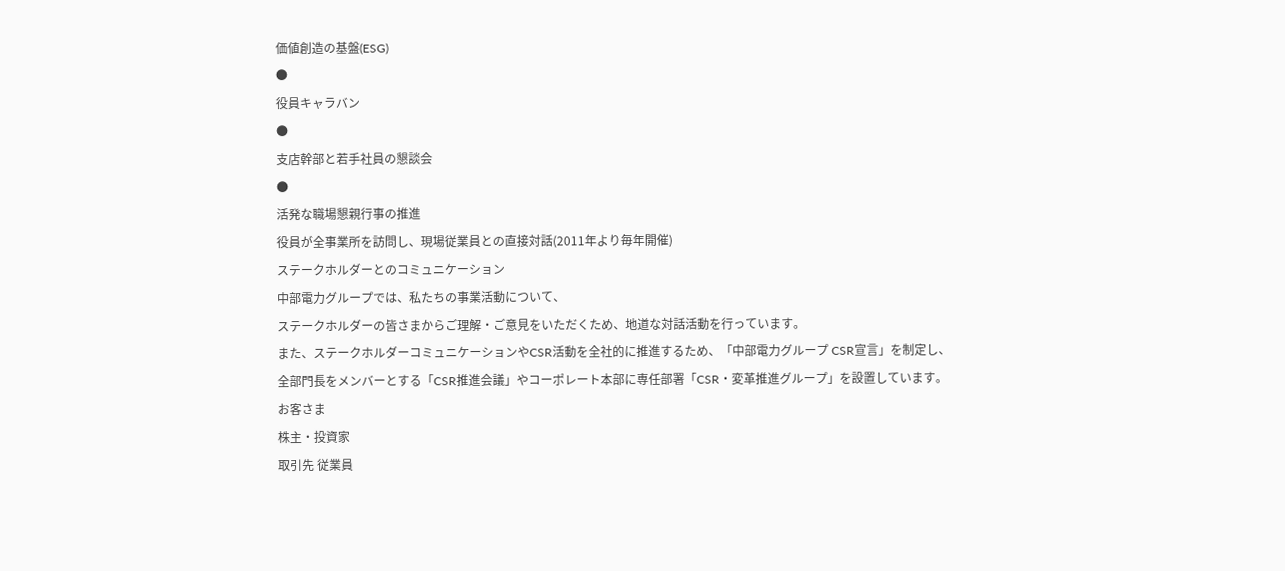価値創造の基盤(ESG)
●
役員キャラバン
●
支店幹部と若手社員の懇談会
●
活発な職場懇親行事の推進
役員が全事業所を訪問し、現場従業員との直接対話(2011年より毎年開催)
ステークホルダーとのコミュニケーション
中部電力グループでは、私たちの事業活動について、
ステークホルダーの皆さまからご理解・ご意見をいただくため、地道な対話活動を行っています。
また、ステークホルダーコミュニケーションやCSR活動を全社的に推進するため、「中部電力グループ CSR宣言」を制定し、
全部門長をメンバーとする「CSR推進会議」やコーポレート本部に専任部署「CSR・変革推進グループ」を設置しています。
お客さま
株主・投資家
取引先 従業員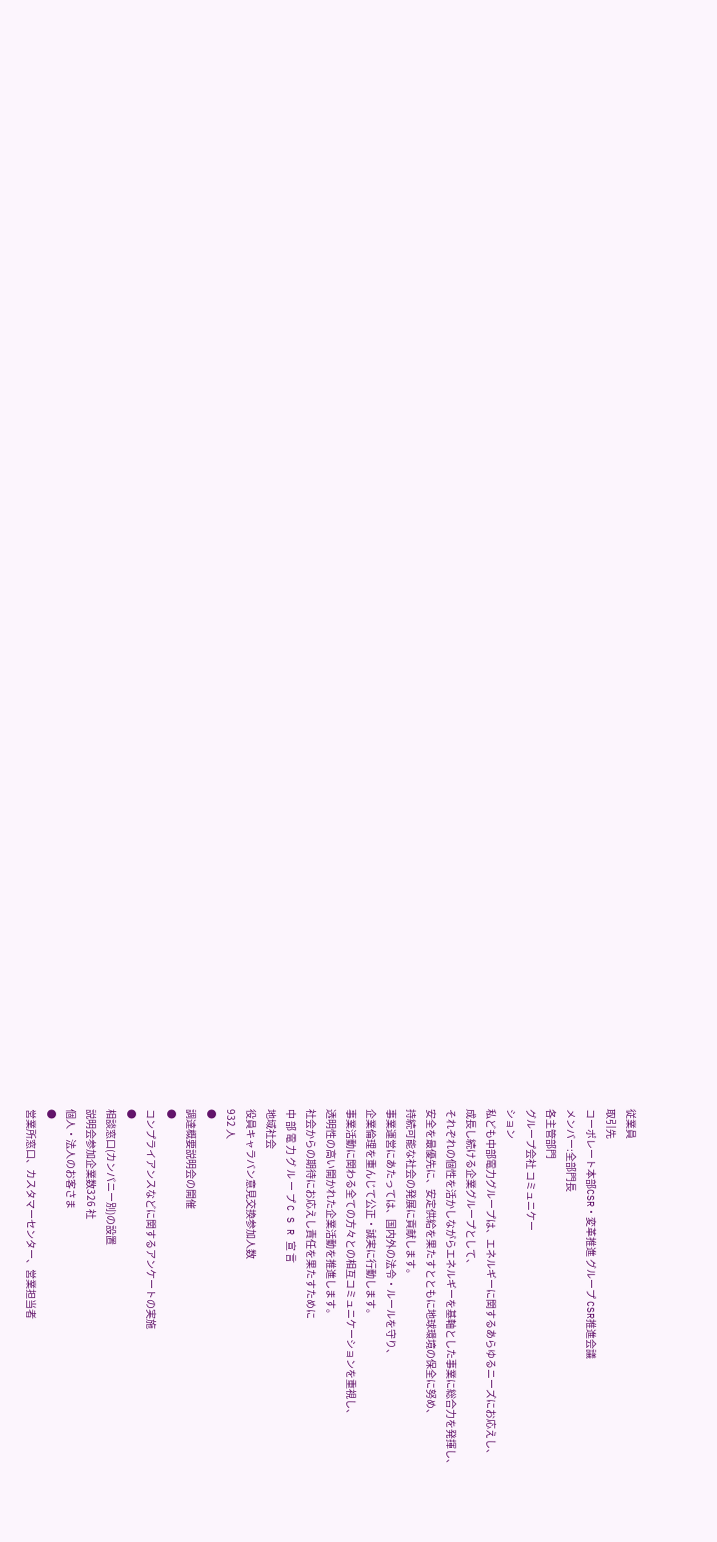従業員
取引先
コーポレート本部CSR・変革推進 グループ CSR推進会議
メンバー:全部門長
各主管部門
グループ会社 コミュニケー
ション
私ども中部電力グループは、エネルギーに関するあらゆるニーズにお応えし、
成長し続ける企業グループとして、
それぞれの個性を活かしながらエネルギーを基軸とした事業に総合力を発揮し、
安全を最優先に、安定供給を果たすとともに地球環境の保全に努め、
持続可能な社会の発展に貢献します。
事業運営にあたっては、国内外の法令・ルールを守り、
企業倫理を重んじて公正・誠実に行動します。
事業活動に関わる全ての方々との相互コミュニケーションを重視し、
透明性の高い開かれた企業活動を推進します。
社会からの期待にお応えし責任を果たすために
中 部 電 力 グ ル ー プ C S R 宣 言
地域社会
役員キャラバン意見交換参加人数
932 人
●
調達概要説明会の開催
●
コンプライアンスなどに関するアンケートの実施
●
相談窓口(カンパニー別)の設置
説明会参加企業数326 社
個人・法人のお客さま
●
営業所窓口、カスタマーセンター、営業担当者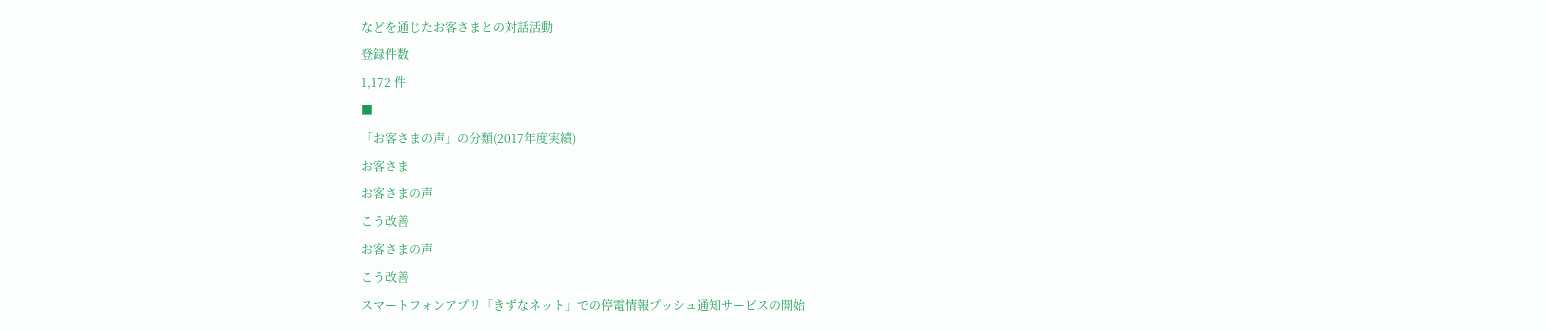などを通じたお客さまとの対話活動
登録件数
1,172 件
■
「お客さまの声」の分類(2017年度実績)
お客さま
お客さまの声
こう改善
お客さまの声
こう改善
スマートフォンアプリ「きずなネット」での停電情報プッシュ通知サービスの開始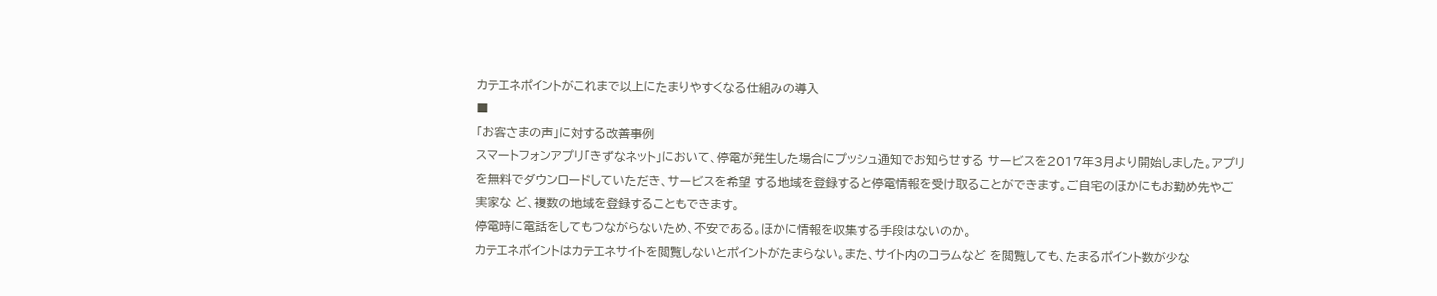カテエネポイントがこれまで以上にたまりやすくなる仕組みの導入
■
「お客さまの声」に対する改善事例
スマートフォンアプリ「きずなネット」において、停電が発生した場合にプッシュ通知でお知らせする サービスを2017年3月より開始しました。アプリを無料でダウンロードしていただき、サービスを希望 する地域を登録すると停電情報を受け取ることができます。ご自宅のほかにもお勤め先やご実家な ど、複数の地域を登録することもできます。
停電時に電話をしてもつながらないため、不安である。ほかに情報を収集する手段はないのか。
カテエネポイントはカテエネサイトを閲覧しないとポイントがたまらない。また、サイト内のコラムなど を閲覧しても、たまるポイント数が少な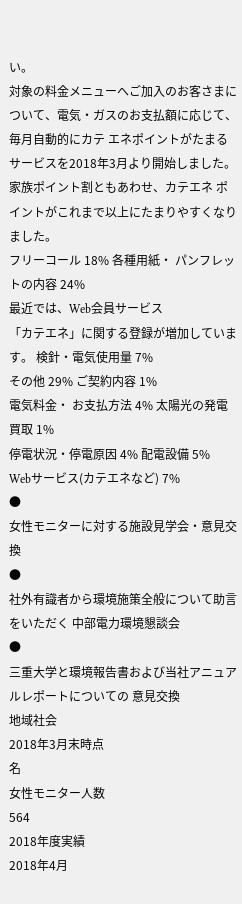い。
対象の料金メニューへご加入のお客さまについて、電気・ガスのお支払額に応じて、毎月自動的にカテ エネポイントがたまるサービスを2018年3月より開始しました。家族ポイント割ともあわせ、カテエネ ポイントがこれまで以上にたまりやすくなりました。
フリーコール 18% 各種用紙・ パンフレットの内容 24%
最近では、Web会員サービス
「カテエネ」に関する登録が増加しています。 検針・電気使用量 7%
その他 29% ご契約内容 1%
電気料金・ お支払方法 4% 太陽光の発電買取 1%
停電状況・停電原因 4% 配電設備 5%
Webサービス(カテエネなど) 7%
●
女性モニターに対する施設見学会・意見交換
●
社外有識者から環境施策全般について助言をいただく 中部電力環境懇談会
●
三重大学と環境報告書および当社アニュアルレポートについての 意見交換
地域社会
2018年3月末時点
名
女性モニター人数
564
2018年度実績
2018年4月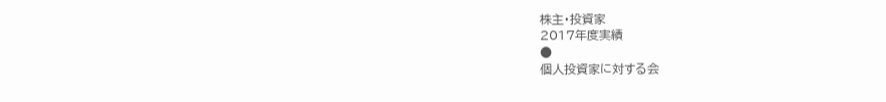株主・投資家
2017年度実績
●
個人投資家に対する会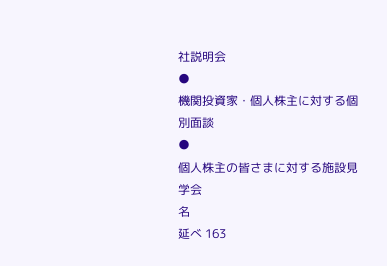社説明会
●
機関投資家・個人株主に対する個別面談
●
個人株主の皆さまに対する施設見学会
名
延べ 163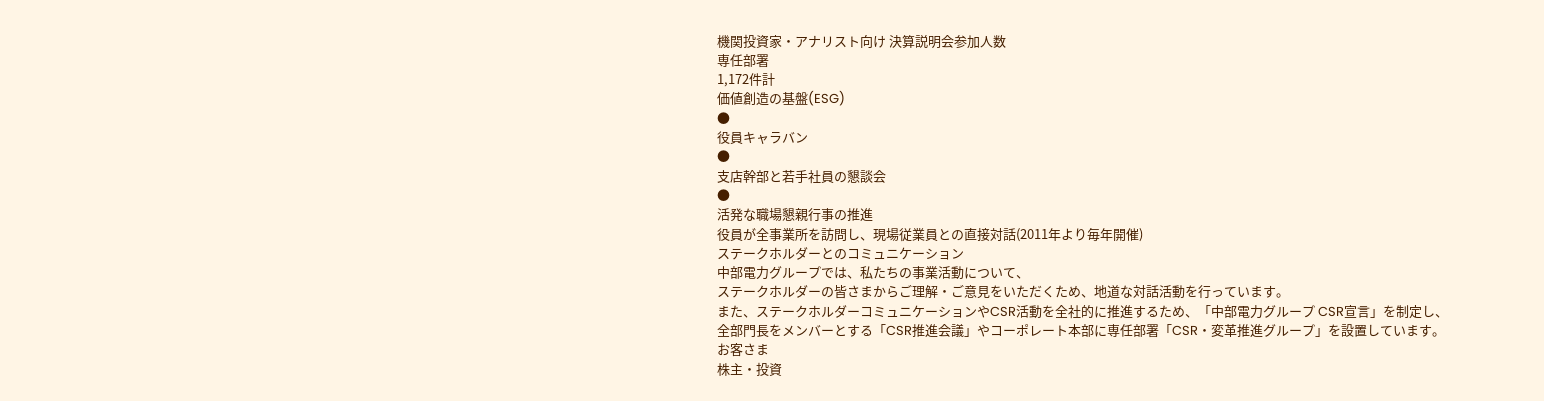機関投資家・アナリスト向け 決算説明会参加人数
専任部署
1,172件計
価値創造の基盤(ESG)
●
役員キャラバン
●
支店幹部と若手社員の懇談会
●
活発な職場懇親行事の推進
役員が全事業所を訪問し、現場従業員との直接対話(2011年より毎年開催)
ステークホルダーとのコミュニケーション
中部電力グループでは、私たちの事業活動について、
ステークホルダーの皆さまからご理解・ご意見をいただくため、地道な対話活動を行っています。
また、ステークホルダーコミュニケーションやCSR活動を全社的に推進するため、「中部電力グループ CSR宣言」を制定し、
全部門長をメンバーとする「CSR推進会議」やコーポレート本部に専任部署「CSR・変革推進グループ」を設置しています。
お客さま
株主・投資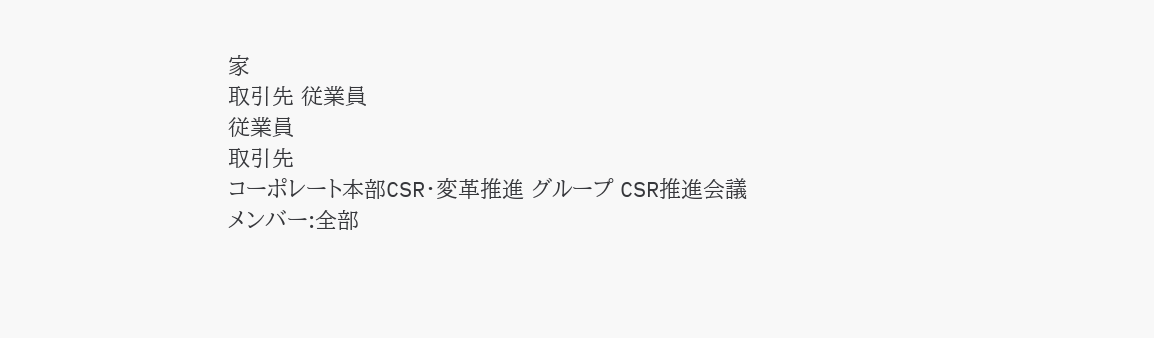家
取引先 従業員
従業員
取引先
コーポレート本部CSR・変革推進 グループ CSR推進会議
メンバー:全部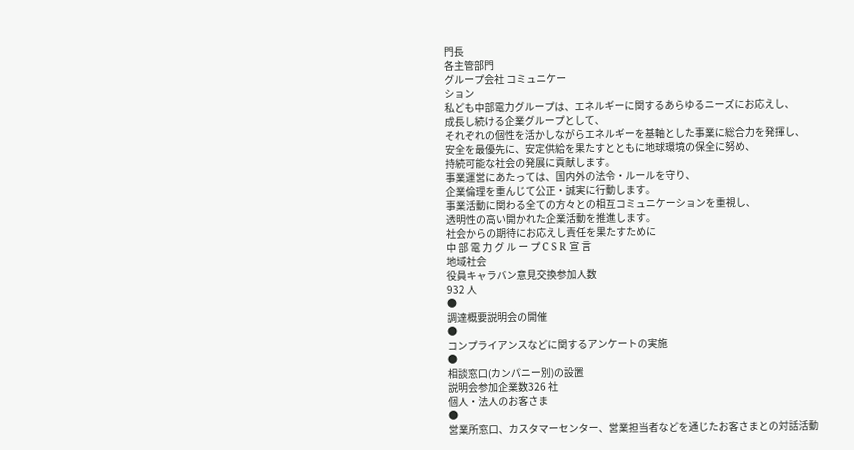門長
各主管部門
グループ会社 コミュニケー
ション
私ども中部電力グループは、エネルギーに関するあらゆるニーズにお応えし、
成長し続ける企業グループとして、
それぞれの個性を活かしながらエネルギーを基軸とした事業に総合力を発揮し、
安全を最優先に、安定供給を果たすとともに地球環境の保全に努め、
持続可能な社会の発展に貢献します。
事業運営にあたっては、国内外の法令・ルールを守り、
企業倫理を重んじて公正・誠実に行動します。
事業活動に関わる全ての方々との相互コミュニケーションを重視し、
透明性の高い開かれた企業活動を推進します。
社会からの期待にお応えし責任を果たすために
中 部 電 力 グ ル ー プ C S R 宣 言
地域社会
役員キャラバン意見交換参加人数
932 人
●
調達概要説明会の開催
●
コンプライアンスなどに関するアンケートの実施
●
相談窓口(カンパニー別)の設置
説明会参加企業数326 社
個人・法人のお客さま
●
営業所窓口、カスタマーセンター、営業担当者などを通じたお客さまとの対話活動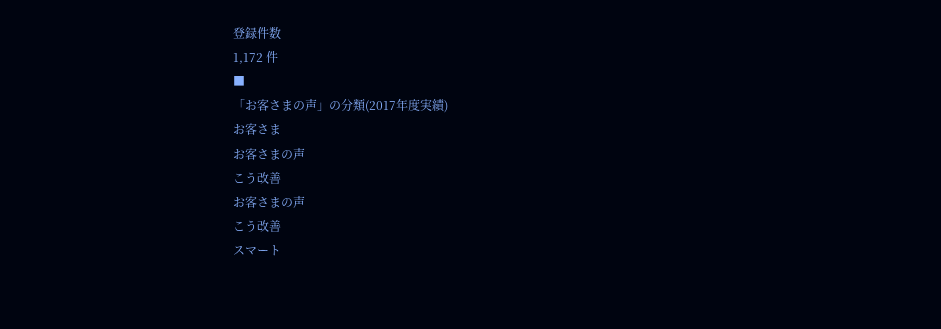登録件数
1,172 件
■
「お客さまの声」の分類(2017年度実績)
お客さま
お客さまの声
こう改善
お客さまの声
こう改善
スマート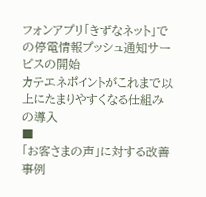フォンアプリ「きずなネット」での停電情報プッシュ通知サービスの開始
カテエネポイントがこれまで以上にたまりやすくなる仕組みの導入
■
「お客さまの声」に対する改善事例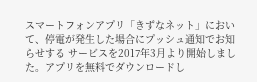スマートフォンアプリ「きずなネット」において、停電が発生した場合にプッシュ通知でお知らせする サービスを2017年3月より開始しました。アプリを無料でダウンロードし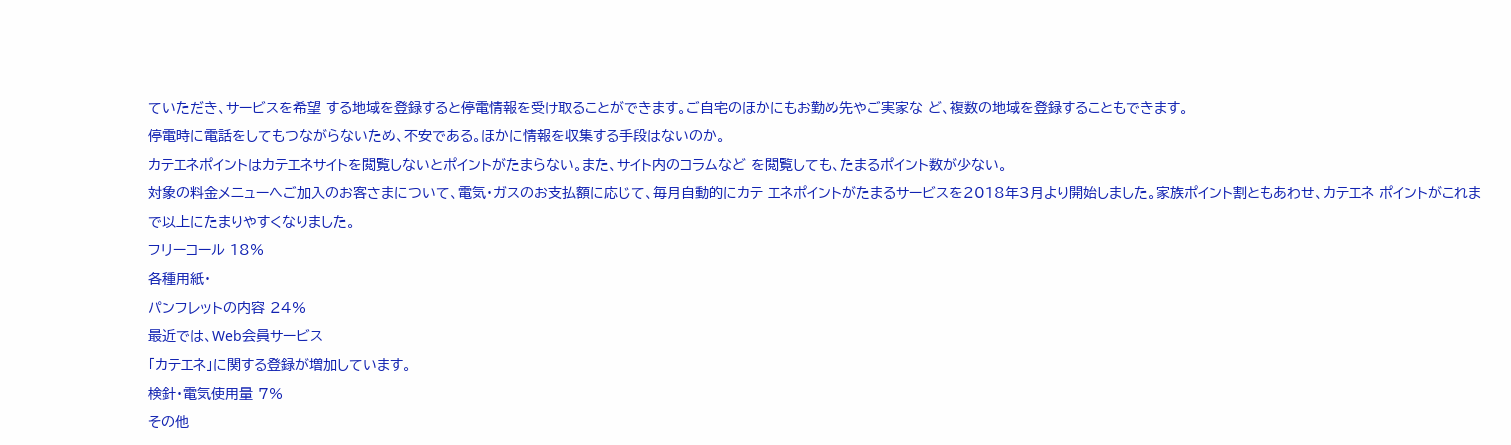ていただき、サービスを希望 する地域を登録すると停電情報を受け取ることができます。ご自宅のほかにもお勤め先やご実家な ど、複数の地域を登録することもできます。
停電時に電話をしてもつながらないため、不安である。ほかに情報を収集する手段はないのか。
カテエネポイントはカテエネサイトを閲覧しないとポイントがたまらない。また、サイト内のコラムなど を閲覧しても、たまるポイント数が少ない。
対象の料金メニューへご加入のお客さまについて、電気・ガスのお支払額に応じて、毎月自動的にカテ エネポイントがたまるサービスを2018年3月より開始しました。家族ポイント割ともあわせ、カテエネ ポイントがこれまで以上にたまりやすくなりました。
フリーコール 18%
各種用紙・
パンフレットの内容 24%
最近では、Web会員サービス
「カテエネ」に関する登録が増加しています。
検針・電気使用量 7%
その他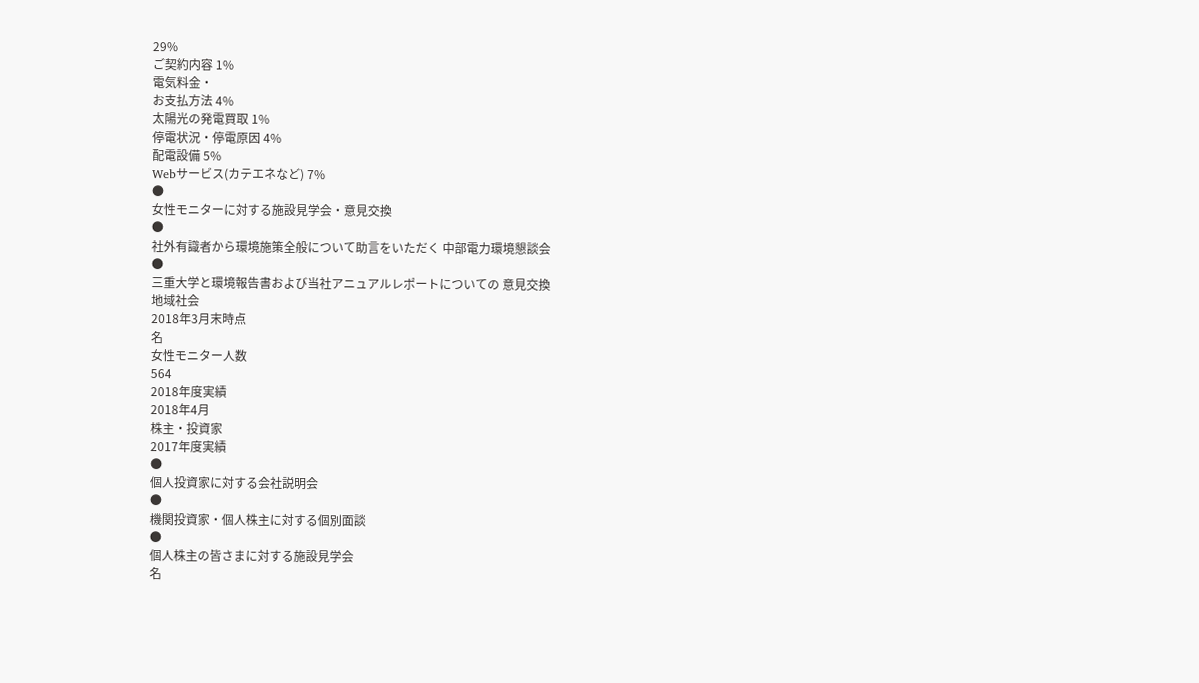29%
ご契約内容 1%
電気料金・
お支払方法 4%
太陽光の発電買取 1%
停電状況・停電原因 4%
配電設備 5%
Webサービス(カテエネなど) 7%
●
女性モニターに対する施設見学会・意見交換
●
社外有識者から環境施策全般について助言をいただく 中部電力環境懇談会
●
三重大学と環境報告書および当社アニュアルレポートについての 意見交換
地域社会
2018年3月末時点
名
女性モニター人数
564
2018年度実績
2018年4月
株主・投資家
2017年度実績
●
個人投資家に対する会社説明会
●
機関投資家・個人株主に対する個別面談
●
個人株主の皆さまに対する施設見学会
名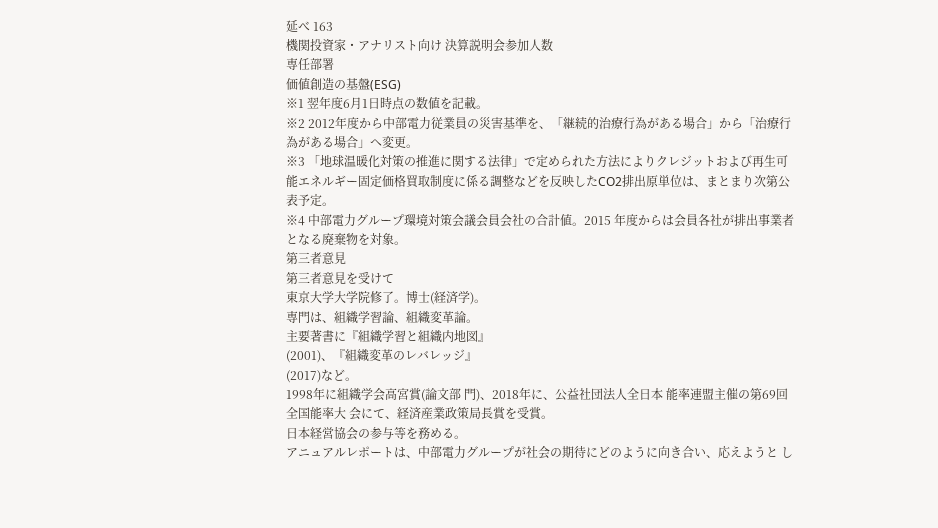延べ 163
機関投資家・アナリスト向け 決算説明会参加人数
専任部署
価値創造の基盤(ESG)
※1 翌年度6月1日時点の数値を記載。
※2 2012年度から中部電力従業員の災害基準を、「継続的治療行為がある場合」から「治療行為がある場合」へ変更。
※3 「地球温暖化対策の推進に関する法律」で定められた方法によりクレジットおよび再生可能エネルギー固定価格買取制度に係る調整などを反映したCO2排出原単位は、まとまり次第公表予定。
※4 中部電力グループ環境対策会議会員会社の合計値。2015 年度からは会員各社が排出事業者となる廃棄物を対象。
第三者意見
第三者意見を受けて
東京大学大学院修了。博士(経済学)。
専門は、組織学習論、組織変革論。
主要著書に『組織学習と組織内地図』
(2001)、『組織変革のレバレッジ』
(2017)など。
1998年に組織学会高宮賞(論文部 門)、2018年に、公益社団法人全日本 能率連盟主催の第69回全国能率大 会にて、経済産業政策局長賞を受賞。
日本経営協会の参与等を務める。
アニュアルレポートは、中部電力グループが社会の期待にどのように向き合い、応えようと し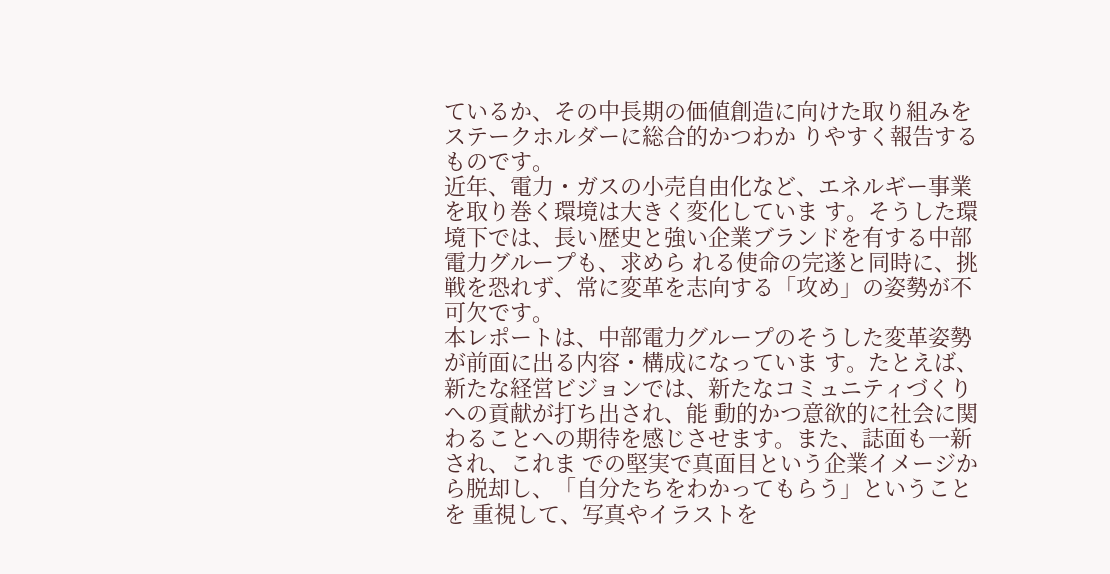ているか、その中長期の価値創造に向けた取り組みをステークホルダーに総合的かつわか りやすく報告するものです。
近年、電力・ガスの小売自由化など、エネルギー事業を取り巻く環境は大きく変化していま す。そうした環境下では、長い歴史と強い企業ブランドを有する中部電力グループも、求めら れる使命の完遂と同時に、挑戦を恐れず、常に変革を志向する「攻め」の姿勢が不可欠です。
本レポートは、中部電力グループのそうした変革姿勢が前面に出る内容・構成になっていま す。たとえば、新たな経営ビジョンでは、新たなコミュニティづくりへの貢献が打ち出され、能 動的かつ意欲的に社会に関わることへの期待を感じさせます。また、誌面も一新され、これま での堅実で真面目という企業イメージから脱却し、「自分たちをわかってもらう」ということを 重視して、写真やイラストを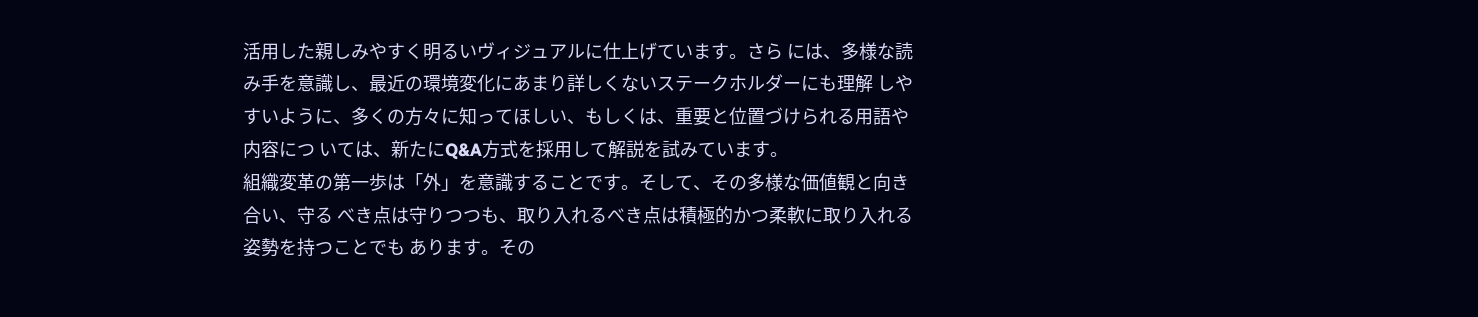活用した親しみやすく明るいヴィジュアルに仕上げています。さら には、多様な読み手を意識し、最近の環境変化にあまり詳しくないステークホルダーにも理解 しやすいように、多くの方々に知ってほしい、もしくは、重要と位置づけられる用語や内容につ いては、新たにQ&A方式を採用して解説を試みています。
組織変革の第一歩は「外」を意識することです。そして、その多様な価値観と向き合い、守る べき点は守りつつも、取り入れるべき点は積極的かつ柔軟に取り入れる姿勢を持つことでも あります。その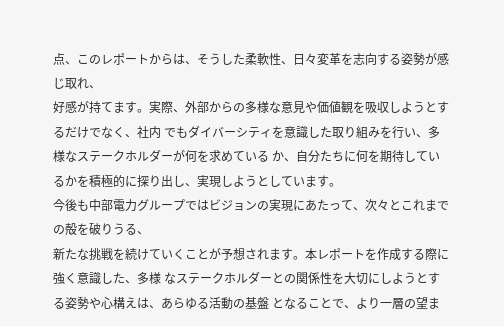点、このレポートからは、そうした柔軟性、日々変革を志向する姿勢が感じ取れ、
好感が持てます。実際、外部からの多様な意見や価値観を吸収しようとするだけでなく、社内 でもダイバーシティを意識した取り組みを行い、多様なステークホルダーが何を求めている か、自分たちに何を期待しているかを積極的に探り出し、実現しようとしています。
今後も中部電力グループではビジョンの実現にあたって、次々とこれまでの殻を破りうる、
新たな挑戦を続けていくことが予想されます。本レポートを作成する際に強く意識した、多様 なステークホルダーとの関係性を大切にしようとする姿勢や心構えは、あらゆる活動の基盤 となることで、より一層の望ま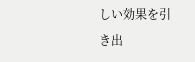しい効果を引き出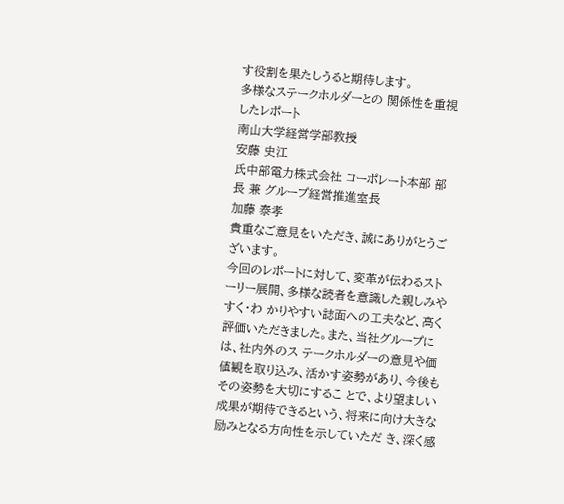す役割を果たしうると期待します。
多様なステークホルダーとの 関係性を重視したレポート
南山大学経営学部教授
安藤 史江
氏中部電力株式会社 コーポレート本部 部長 兼 グループ経営推進室長
加藤 泰孝
貴重なご意見をいただき、誠にありがとうございます。
今回のレポートに対して、変革が伝わるストーリー展開、多様な読者を意識した親しみやすく・わ かりやすい誌面への工夫など、高く評価いただきました。また、当社グループには、社内外のス テークホルダーの意見や価値観を取り込み、活かす姿勢があり、今後もその姿勢を大切にするこ とで、より望ましい成果が期待できるという、将来に向け大きな励みとなる方向性を示していただ き、深く感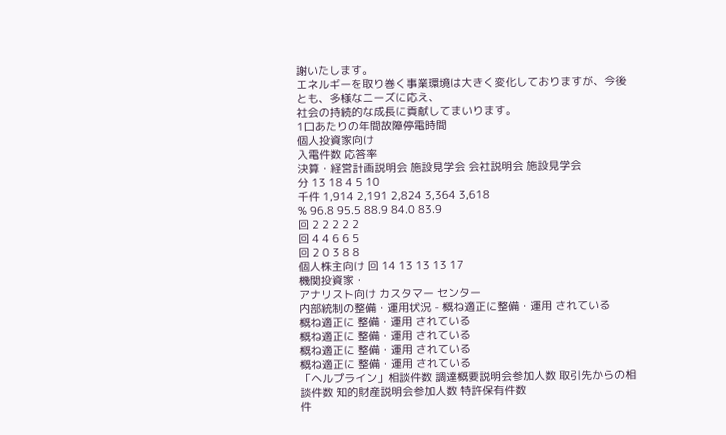謝いたします。
エネルギーを取り巻く事業環境は大きく変化しておりますが、今後とも、多様なニーズに応え、
社会の持続的な成長に貢献してまいります。
1口あたりの年間故障停電時間
個人投資家向け
入電件数 応答率
決算・経営計画説明会 施設見学会 会社説明会 施設見学会
分 13 18 4 5 10
千件 1,914 2,191 2,824 3,364 3,618
% 96.8 95.5 88.9 84.0 83.9
回 2 2 2 2 2
回 4 4 6 6 5
回 2 0 3 8 8
個人株主向け 回 14 13 13 13 17
機関投資家・
アナリスト向け カスタマー センター
内部統制の整備・運用状況 - 概ね適正に整備・運用 されている
概ね適正に 整備・運用 されている
概ね適正に 整備・運用 されている
概ね適正に 整備・運用 されている
概ね適正に 整備・運用 されている
「ヘルプライン」相談件数 調達概要説明会参加人数 取引先からの相談件数 知的財産説明会参加人数 特許保有件数
件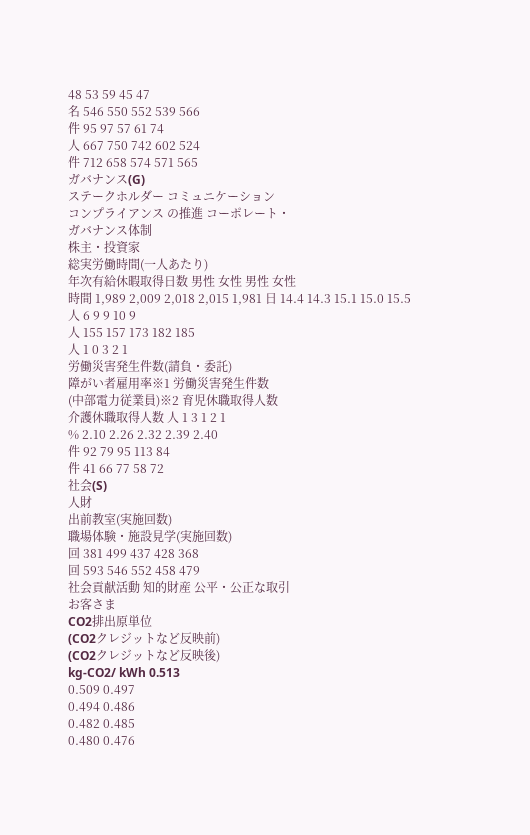48 53 59 45 47
名 546 550 552 539 566
件 95 97 57 61 74
人 667 750 742 602 524
件 712 658 574 571 565
ガバナンス(G)
ステークホルダー コミュニケーション
コンプライアンス の推進 コーポレート・
ガバナンス体制
株主・投資家
総実労働時間(一人あたり)
年次有給休暇取得日数 男性 女性 男性 女性
時間 1,989 2,009 2,018 2,015 1,981 日 14.4 14.3 15.1 15.0 15.5
人 6 9 9 10 9
人 155 157 173 182 185
人 1 0 3 2 1
労働災害発生件数(請負・委託)
障がい者雇用率※1 労働災害発生件数
(中部電力従業員)※2 育児休職取得人数
介護休職取得人数 人 1 3 1 2 1
% 2.10 2.26 2.32 2.39 2.40
件 92 79 95 113 84
件 41 66 77 58 72
社会(S)
人財
出前教室(実施回数)
職場体験・施設見学(実施回数)
回 381 499 437 428 368
回 593 546 552 458 479
社会貢献活動 知的財産 公平・公正な取引
お客さま
CO2排出原単位
(CO2クレジットなど反映前)
(CO2クレジットなど反映後)
kg-CO2/ kWh 0.513
0.509 0.497
0.494 0.486
0.482 0.485
0.480 0.476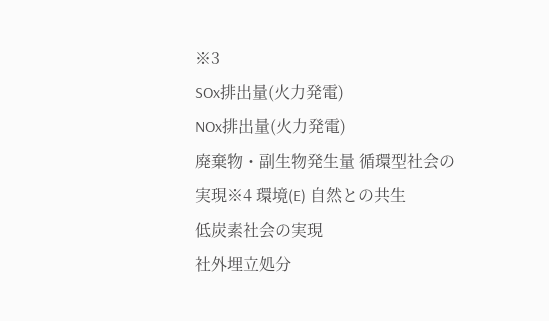※3
SOx排出量(火力発電)
NOx排出量(火力発電)
廃棄物・副生物発生量 循環型社会の
実現※4 環境(E) 自然との共生
低炭素社会の実現
社外埋立処分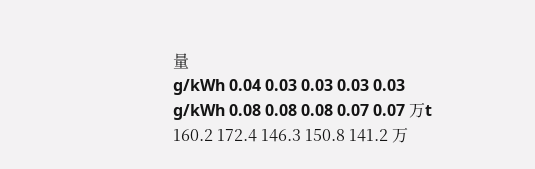量
g/kWh 0.04 0.03 0.03 0.03 0.03 g/kWh 0.08 0.08 0.08 0.07 0.07 万t 160.2 172.4 146.3 150.8 141.2 万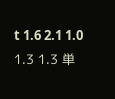t 1.6 2.1 1.0 1.3 1.3 単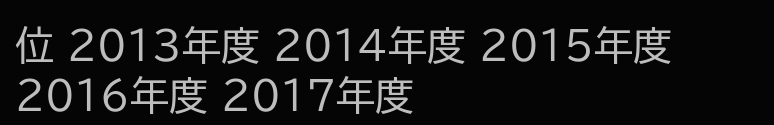位 2013年度 2014年度 2015年度 2016年度 2017年度